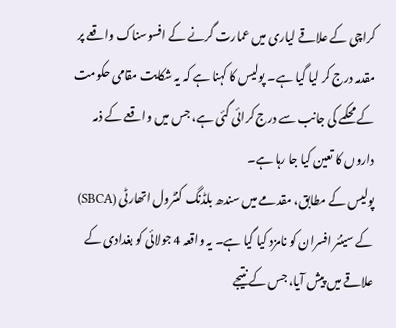کراچی کے علاقے لیاری میں عمارت گرنے کے افسوسناک واقعے پر مقدمہ درج کر لیا گیا ہے۔ پولیس کا کہنا ہے کہ یہ شکایت مقامی حکومت کے محکمے کی جانب سے درج کرائی گئی ہے، جس میں واقعے کے ذمہ داروں کا تعین کیا جا رہا ہے۔
پولیس کے مطابق، مقدمے میں سندھ بلڈنگ کنٹرول اتھارٹی (SBCA) کے سینئر افسران کو نامزد کیا گیا ہے۔ یہ واقعہ 4 جولائی کو بغدادی کے علاقے میں پیش آیا، جس کے نتیجے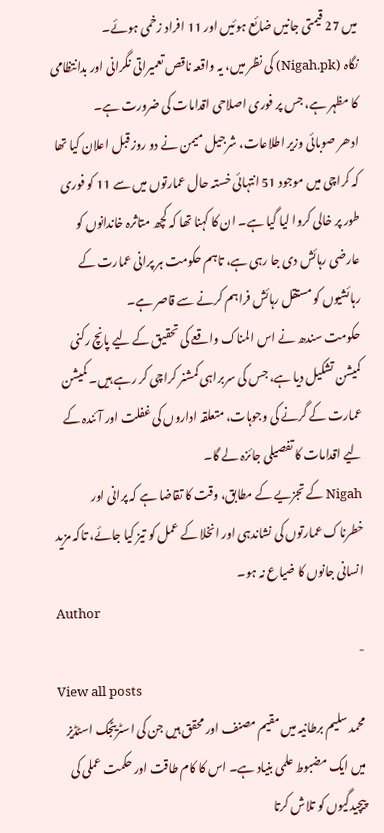میں 27 قیمتی جانیں ضائع ہوئیں اور 11 افراد زخمی ہوئے۔
نگاہ (Nigah.pk) کی نظر میں، یہ واقعہ ناقص تعمیراتی نگرانی اور بدانتظامی کا مظہر ہے، جس پر فوری اصلاحی اقدامات کی ضرورت ہے۔
ادھر صوبائی وزیر اطلاعات، شرجیل میمن نے دو روز قبل اعلان کیا تھا کہ کراچی میں موجود 51 انتہائی خستہ حال عمارتوں میں سے 11 کو فوری طور پر خالی کروا لیا گیا ہے۔ ان کا کہنا تھا کہ کچھ متاثرہ خاندانوں کو عارضی رہائش دی جا رہی ہے، تاہم حکومت ہر پرانی عمارت کے رہائشیوں کو مستقل رہائش فراہم کرنے سے قاصر ہے۔
حکومت سندھ نے اس المناک واقعے کی تحقیق کے لیے پانچ رکنی کمیشن تشکیل دیا ہے، جس کی سربراہی کمشنر کراچی کر رہے ہیں۔ کمیشن عمارت کے گرنے کی وجوہات، متعلقہ اداروں کی غفلت اور آئندہ کے لیے اقدامات کا تفصیلی جائزہ لے گا۔
Nigah کے تجزیے کے مطابق، وقت کا تقاضا ہے کہ پرانی اور خطرناک عمارتوں کی نشاندہی اور انخلا کے عمل کو تیز کیا جائے، تاکہ مزید انسانی جانوں کا ضیاع نہ ہو۔
Author
-
View all posts
محمد سلیم برطانیہ میں مقیم مصنف اور محقق ہیں جن کی اسٹریٹجک اسٹڈیز میں ایک مضبوط علمی بنیاد ہے۔ اس کا کام طاقت اور حکمت عملی کی پیچیدگیوں کو تلاش کرتا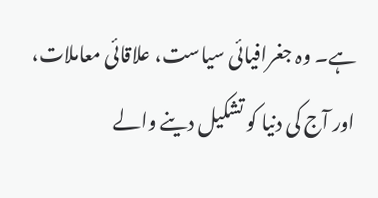ہے۔ وہ جغرافیائی سیاست، علاقائی معاملات، اور آج کی دنیا کو تشکیل دینے والے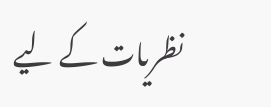نظریات کے لیے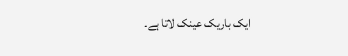ایک باریک عینک لاتا ہے۔